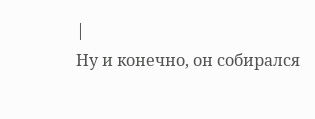|
Ну и конечно, он собирался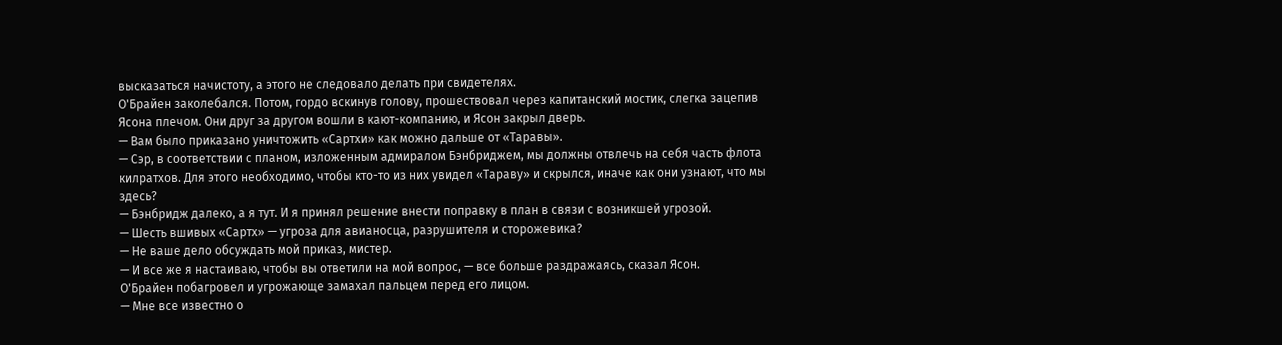высказаться начистоту, а этого не следовало делать при свидетелях.
О'Брайен заколебался. Потом, гордо вскинув голову, прошествовал через капитанский мостик, слегка зацепив Ясона плечом. Они друг за другом вошли в кают-компанию, и Ясон закрыл дверь.
— Вам было приказано уничтожить «Сартхи» как можно дальше от «Таравы».
— Сэр, в соответствии с планом, изложенным адмиралом Бэнбриджем, мы должны отвлечь на себя часть флота килратхов. Для этого необходимо, чтобы кто-то из них увидел «Тараву» и скрылся, иначе как они узнают, что мы здесь?
— Бэнбридж далеко, а я тут. И я принял решение внести поправку в план в связи с возникшей угрозой.
— Шесть вшивых «Сартх» — угроза для авианосца, разрушителя и сторожевика?
— Не ваше дело обсуждать мой приказ, мистер.
— И все же я настаиваю, чтобы вы ответили на мой вопрос, — все больше раздражаясь, сказал Ясон.
О'Брайен побагровел и угрожающе замахал пальцем перед его лицом.
— Мне все известно о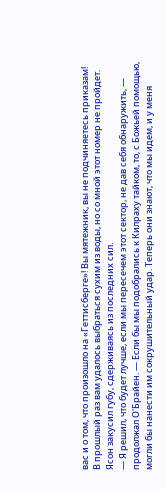вас и о том, что произошло на «Геттисберге»! Вы мятежник, вы не подчиняетесь приказам! В прошлый раз вам удалось выбраться сухим из воды, но со мной этот номер не пройдет.
Ясон закусил губу, сдерживаясь из последних сил.
— Я решил, что будет лучше, если мы пересечем этот сектор, не дав себя обнаружить, — продолжал О'Брайен. — Если бы мы подобрались к Килраху тайком, то, с Божьей помощью, могли бы нанести им сокрушительный удар. Теперь они знают, что мы идем, и у меня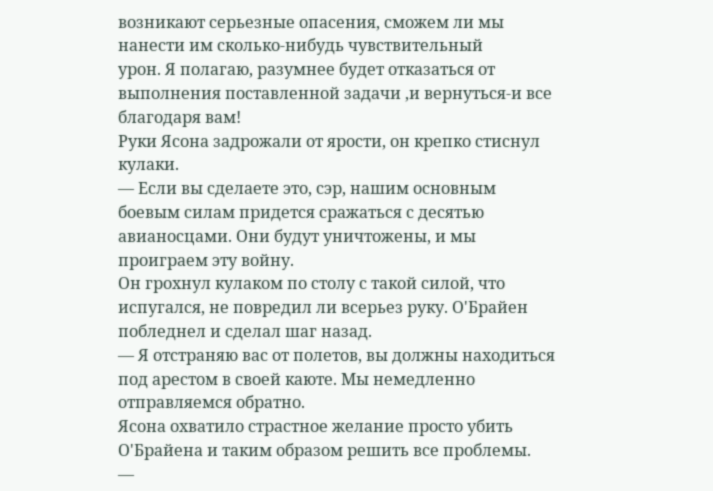возникают серьезные опасения, сможем ли мы нанести им сколько-нибудь чувствительный
урон. Я полагаю, разумнее будет отказаться от выполнения поставленной задачи ,и вернуться-и все благодаря вам!
Руки Ясона задрожали от ярости, он крепко стиснул кулаки.
— Если вы сделаете это, сэр, нашим основным боевым силам придется сражаться с десятью авианосцами. Они будут уничтожены, и мы проиграем эту войну.
Он грохнул кулаком по столу с такой силой, что испугался, не повредил ли всерьез руку. О'Брайен побледнел и сделал шаг назад.
— Я отстраняю вас от полетов, вы должны находиться под арестом в своей каюте. Мы немедленно отправляемся обратно.
Ясона охватило страстное желание просто убить О'Брайена и таким образом решить все проблемы.
—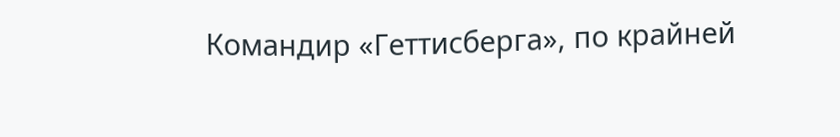Командир «Геттисберга», по крайней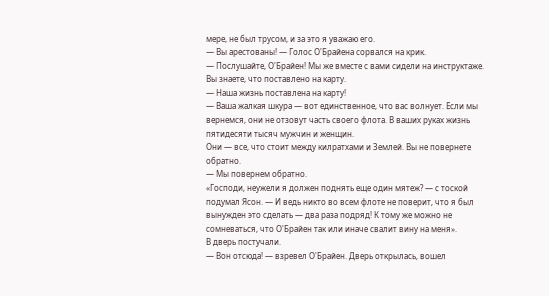мере, не был трусом, и за это я уважаю его.
— Вы арестованы! — Голос О'Брайена сорвался на крик.
— Послушайте, О'Брайен! Мы же вместе с вами сидели на инструктаже. Вы знаете, что поставлено на карту.
— Наша жизнь поставлена на карту!
— Ваша жалкая шкура — вот единственное, что вас волнует. Если мы вернемся, они не отзовут часть своего флота. В ваших руках жизнь пятидесяти тысяч мужчин и женщин.
Они — все, что стоит между килратхами и Землей. Вы не повернете обратно.
— Мы повернем обратно.
«Господи, неужели я должен поднять еще один мятеж? — с тоской подумал Ясон. — И ведь никто во всем флоте не поверит, что я был вынужден это сделать — два раза подряд! К тому же можно не сомневаться, что О'Брайен так или иначе свалит вину на меня».
В дверь постучали.
— Вон отсюда! — взревел О'Брайен. Дверь открылась, вошел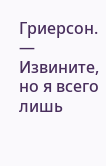Гриерсон.
— Извините, но я всего лишь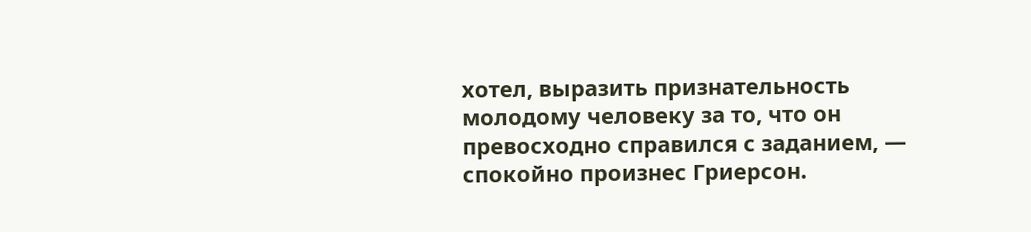хотел, выразить признательность молодому человеку за то, что он превосходно справился с заданием, — спокойно произнес Гриерсон.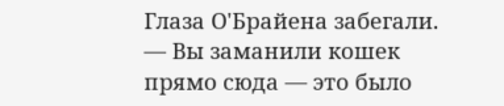Глаза О'Брайена забегали.
— Вы заманили кошек прямо сюда — это было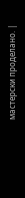мастерски проделано. |